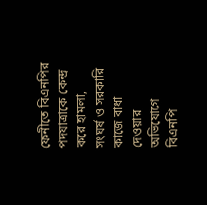ফেনীতে বিএনপির পদযাত্রাকে কেন্দ্র করে হামলা, সংঘর্ষ ও সরকারি কাজে বাধা দেওয়ার অভিযোগে বিএনপি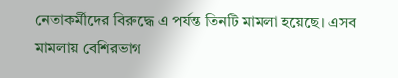নেতাকর্মীদের বিরুদ্ধে এ পর্যন্ত তিনটি মামলা হয়েছে। এসব মামলায় বেশিরভাগ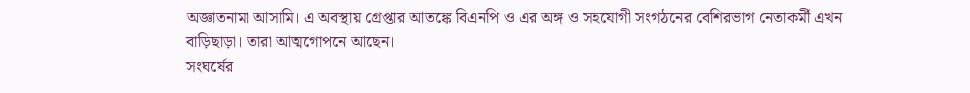অজ্ঞাতনামা আসামি। এ অবস্থায় গ্রেপ্তার আতঙ্কে বিএনপি ও এর অঙ্গ ও সহযোগী সংগঠনের বেশিরভাগ নেতাকর্মী এখন বাড়িছাড়া। তারা আত্মগোপনে আছেন।
সংঘর্ষের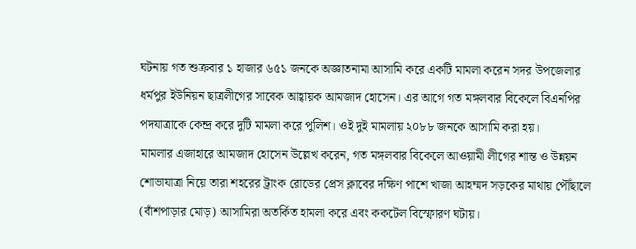ঘটনায় গত শুক্রবার ১ হাজার ৬৫১ জনকে অজ্ঞাতনামা আসামি করে একটি মামলা করেন সদর উপজেলার ধর্মপুর ইউনিয়ন ছাত্রলীগের সাবেক আহ্বায়ক আমজাদ হোসেন। এর আগে গত মঙ্গলবার বিকেলে বিএনপির পদযাত্রাকে কেন্দ্র করে দুটি মামলা করে পুলিশ। ওই দুই মামলায় ২০৮৮ জনকে আসামি করা হয়।
মামলার এজাহারে আমজাদ হোসেন উল্লেখ করেন, গত মঙ্গলবার বিকেলে আওয়ামী লীগের শান্ত ও উন্নয়ন শোভাযাত্রা নিয়ে তারা শহরের ট্রাংক রোডের প্রেস ক্লাবের দক্ষিণ পাশে খাজা আহম্মদ সড়কের মাথায় পৌঁছালে (বাঁশপাড়ার মোড়) আসামিরা অতর্কিত হামলা করে এবং ককটেল বিস্ফোরণ ঘটায়।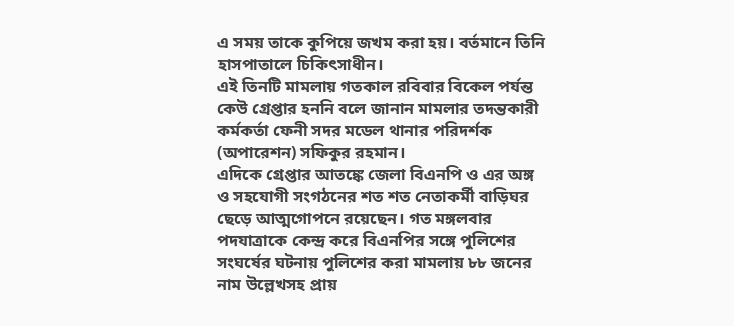এ সময় তাকে কুপিয়ে জখম করা হয়। বর্তমানে তিনি হাসপাতালে চিকিৎসাধীন।
এই তিনটি মামলায় গতকাল রবিবার বিকেল পর্যন্ত কেউ গ্রেপ্তার হননি বলে জানান মামলার তদন্তকারী কর্মকর্তা ফেনী সদর মডেল থানার পরিদর্শক (অপারেশন) সফিকুর রহমান।
এদিকে গ্রেপ্তার আতঙ্কে জেলা বিএনপি ও এর অঙ্গ ও সহযোগী সংগঠনের শত শত নেতাকর্মী বাড়িঘর ছেড়ে আত্মগোপনে রয়েছেন। গত মঙ্গলবার পদযাত্রাকে কেন্দ্র করে বিএনপির সঙ্গে পুলিশের সংঘর্ষের ঘটনায় পুলিশের করা মামলায় ৮৮ জনের নাম উল্লেখসহ প্রায়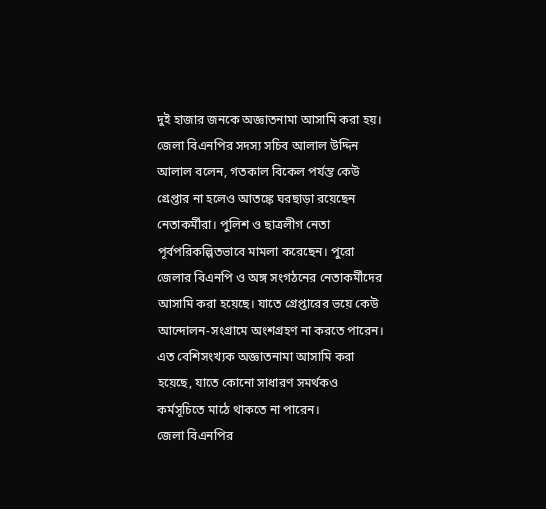দুই হাজার জনকে অজ্ঞাতনামা আসামি করা হয়।
জেলা বিএনপির সদস্য সচিব আলাল উদ্দিন আলাল বলেন, গতকাল বিকেল পর্যন্ত কেউ গ্রেপ্তার না হলেও আতঙ্কে ঘরছাড়া রয়েছেন নেতাকর্মীরা। পুলিশ ও ছাত্রলীগ নেতা পূর্বপরিকল্পিতভাবে মামলা করেছেন। পুরো জেলার বিএনপি ও অঙ্গ সংগঠনের নেতাকর্মীদের আসামি করা হয়েছে। যাতে গ্রেপ্তারের ভয়ে কেউ আন্দোলন-সংগ্রামে অংশগ্রহণ না করতে পারেন। এত বেশিসংখ্যক অজ্ঞাতনামা আসামি করা হয়েছে, যাতে কোনো সাধারণ সমর্থকও কর্মসূচিতে মাঠে থাকতে না পারেন।
জেলা বিএনপির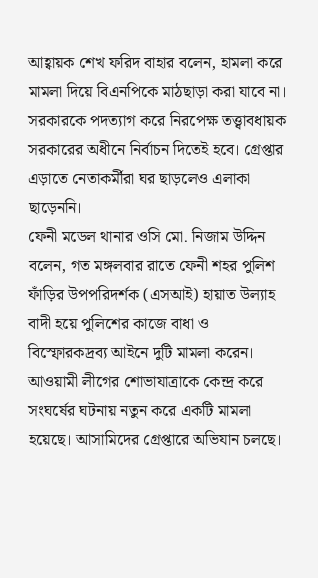আহ্বায়ক শেখ ফরিদ বাহার বলেন, হামলা করে মামলা দিয়ে বিএনপিকে মাঠছাড়া করা যাবে না। সরকারকে পদত্যাগ করে নিরপেক্ষ তত্ত্বাবধায়ক সরকারের অধীনে নির্বাচন দিতেই হবে। গ্রেপ্তার এড়াতে নেতাকর্মীরা ঘর ছাড়লেও এলাকা ছাড়েননি।
ফেনী মডেল থানার ওসি মো. নিজাম উদ্দিন বলেন, গত মঙ্গলবার রাতে ফেনী শহর পুলিশ ফাঁড়ির উপপরিদর্শক (এসআই) হায়াত উল্যাহ বাদী হয়ে পুলিশের কাজে বাধা ও বিস্ফোরকদ্রব্য আইনে দুটি মামলা করেন। আওয়ামী লীগের শোভাযাত্রাকে কেন্দ্র করে সংঘর্ষের ঘটনায় নতুন করে একটি মামলা হয়েছে। আসামিদের গ্রেপ্তারে অভিযান চলছে।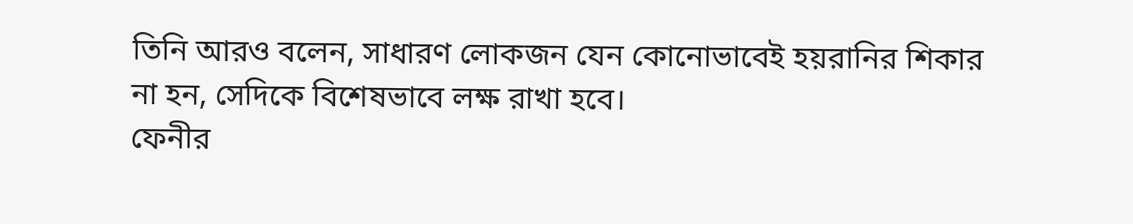তিনি আরও বলেন, সাধারণ লোকজন যেন কোনোভাবেই হয়রানির শিকার না হন, সেদিকে বিশেষভাবে লক্ষ রাখা হবে।
ফেনীর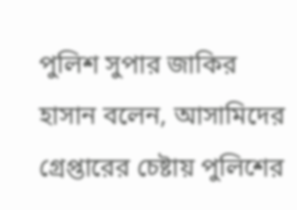পুলিশ সুপার জাকির হাসান বলেন, আসামিদের গ্রেপ্তারের চেষ্টায় পুলিশের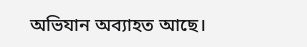অভিযান অব্যাহত আছে।